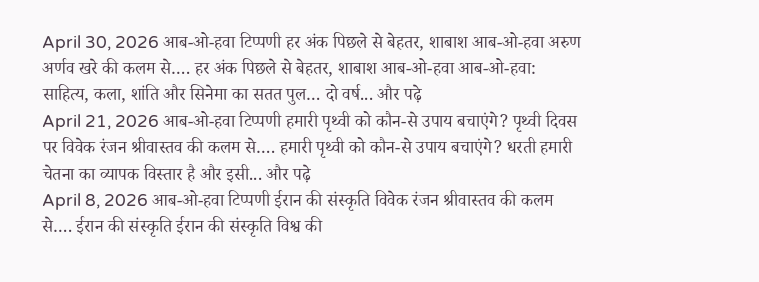April 30, 2026 आब-ओ-हवा टिप्पणी हर अंक पिछले से बेहतर, शाबाश आब-ओ-हवा अरुण अर्णव खरे की कलम से…. हर अंक पिछले से बेहतर, शाबाश आब-ओ-हवा आब-ओ-हवा: साहित्य, कला, शांति और सिनेमा का सतत पुल… दो वर्ष... और पढ़े
April 21, 2026 आब-ओ-हवा टिप्पणी हमारी पृथ्वी को कौन-से उपाय बचाएंगे? पृथ्वी दिवस पर विवेक रंजन श्रीवास्तव की कलम से…. हमारी पृथ्वी को कौन-से उपाय बचाएंगे? धरती हमारी चेतना का व्यापक विस्तार है और इसी... और पढ़े
April 8, 2026 आब-ओ-हवा टिप्पणी ईरान की संस्कृति विवेक रंजन श्रीवास्तव की कलम से…. ईरान की संस्कृति ईरान की संस्कृति विश्व की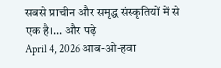सबसे प्राचीन और समृद्ध संस्कृतियों में से एक है।... और पढ़े
April 4, 2026 आब-ओ-हवा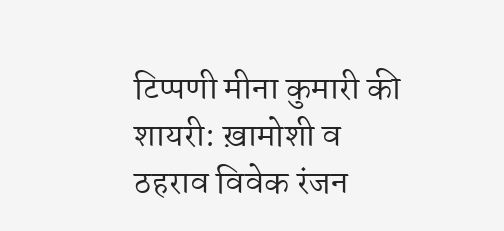टिप्पणी मीना कुमारी की शायरी: ख़ामोशी व ठहराव विवेक रंजन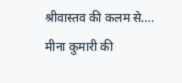श्रीवास्तव की कलम से…. मीना कुमारी की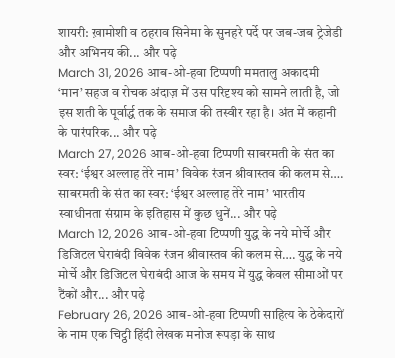शायरी: ख़ामोशी व ठहराव सिनेमा के सुनहरे पर्दे पर जब-जब ट्रेजेडी और अभिनय की... और पढ़े
March 31, 2026 आब-ओ-हवा टिप्पणी ममतालु अकादमी ‘मान’ सहज व रोचक अंदाज़ में उस परिदृश्य को सामने लाती है, जो इस शती के पूर्वार्द्ध तक के समाज की तस्वीर रहा है। अंत में कहानी के पारंपरिक... और पढ़े
March 27, 2026 आब-ओ-हवा टिप्पणी साबरमती के संत का स्वर: ‘ईश्वर अल्लाह तेरे नाम’ विवेक रंजन श्रीवास्तव की कलम से…. साबरमती के संत का स्वर: ‘ईश्वर अल्लाह तेरे नाम’ भारतीय स्वाधीनता संग्राम के इतिहास में कुछ धुनें... और पढ़े
March 12, 2026 आब-ओ-हवा टिप्पणी युद्ध के नये मोर्चे और डिजिटल घेराबंदी विवेक रंजन श्रीवास्तव की कलम से…. युद्ध के नये मोर्चे और डिजिटल घेराबंदी आज के समय में युद्ध केवल सीमाओं पर टैंकों और... और पढ़े
February 26, 2026 आब-ओ-हवा टिप्पणी साहित्य के ठेकेदारों के नाम एक चिट्ठी हिंदी लेखक मनोज रूपड़ा के साथ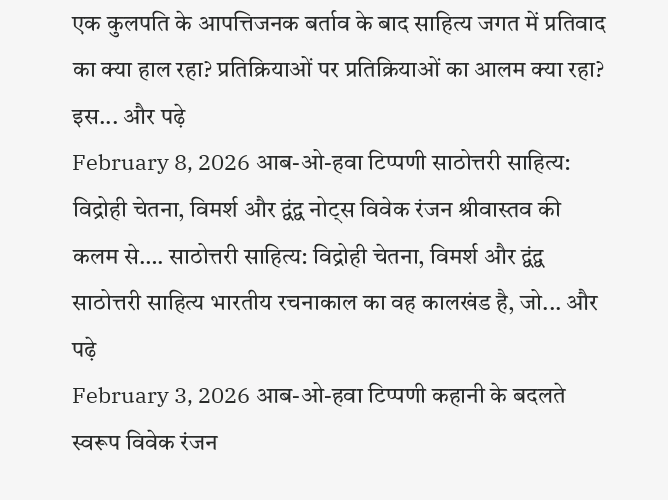एक कुलपति के आपत्तिजनक बर्ताव के बाद साहित्य जगत में प्रतिवाद का क्या हाल रहा? प्रतिक्रियाओं पर प्रतिक्रियाओं का आलम क्या रहा? इस... और पढ़े
February 8, 2026 आब-ओ-हवा टिप्पणी साठोत्तरी साहित्य: विद्रोही चेतना, विमर्श और द्वंद्व नोट्स विवेक रंजन श्रीवास्तव की कलम से…. साठोत्तरी साहित्य: विद्रोही चेतना, विमर्श और द्वंद्व साठोत्तरी साहित्य भारतीय रचनाकाल का वह कालखंड है, जो... और पढ़े
February 3, 2026 आब-ओ-हवा टिप्पणी कहानी के बदलते स्वरूप विवेक रंजन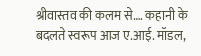श्रीवास्तव की कलम से…. कहानी के बदलते स्वरूप आज ए.आई. मॉडल,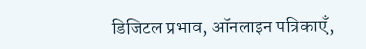डिजिटल प्रभाव, ऑनलाइन पत्रिकाएँ,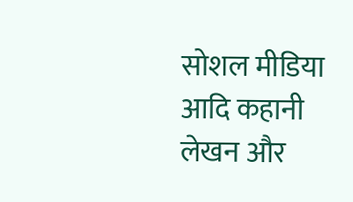सोशल मीडिया आदि कहानी लेखन और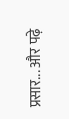प्रसार... और पढ़े